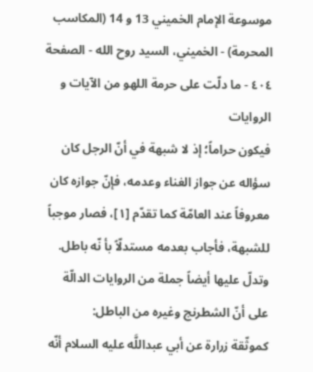موسوعة الإمام الخميني 13 و 14 (المكاسب المحرمة) - الخميني، السيد روح الله - الصفحة ٤٠٤ - ما دلّت على حرمة اللهو من الآيات و الروايات
فيكون حراماً؛ إذ لا شبهة في أنّ الرجل كان سؤاله عن جواز الغناء وعدمه، فإنّ جوازه كان معروفاً عند العامّة كما تقدّم [١]، فصار موجباً للشبهة، فأجاب بعدمه مستدلّاً بأ نّه باطل.
وتدلّ عليها أيضاً جملة من الروايات الدالّة على أنّ الشطرنج وغيره من الباطل:
كموثّقة زرارة عن أبي عبداللَّه عليه السلام أنّه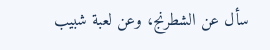سأل عن الشطرنج، وعن لعبة شبيب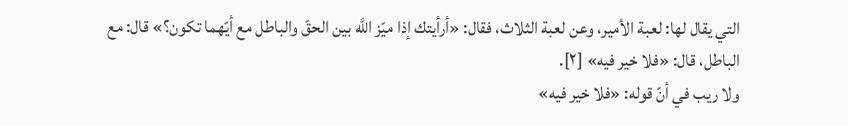التي يقال لها: لعبة الأمير، وعن لعبة الثلاث، فقال: «أرأيتك إذا ميّز اللَّه بين الحقّ والباطل مع أيّهما تكون؟» قال: مع الباطل، قال: «فلا خير فيه» [٢].
ولا ريب في أنّ قوله: «فلا خير فيه»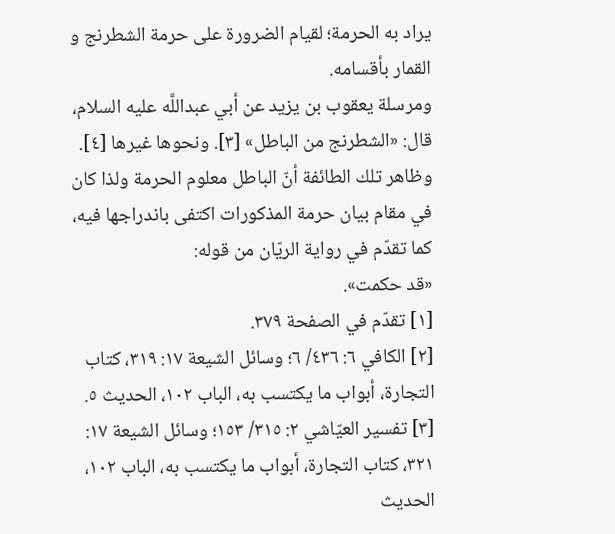يراد به الحرمة؛ لقيام الضرورة على حرمة الشطرنج و القمار بأقسامه.
ومرسلة يعقوب بن يزيد عن أبي عبداللَّه عليه السلام، قال: «الشطرنج من الباطل» [٣]. ونحوها غيرها [٤].
وظاهر تلك الطائفة أنّ الباطل معلوم الحرمة ولذا كان في مقام بيان حرمة المذكورات اكتفى باندراجها فيه، كما تقدّم في رواية الريّان من قوله:
«قد حكمت».
[١] تقدّم في الصفحة ٣٧٩.
[٢] الكافي ٦: ٤٣٦/ ٦؛ وسائل الشيعة ١٧: ٣١٩، كتاب التجارة، أبواب ما يكتسب به، الباب ١٠٢، الحديث ٥.
[٣] تفسير العيّاشي ٢: ٣١٥/ ١٥٣؛ وسائل الشيعة ١٧: ٣٢١، كتاب التجارة، أبواب ما يكتسب به، الباب ١٠٢، الحديث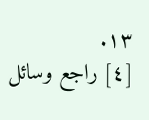١٣.
[٤] راجع وسائل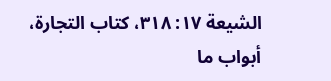الشيعة ١٧: ٣١٨، كتاب التجارة، أبواب ما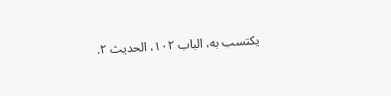يكتسب به، الباب ١٠٢، الحديث ٢.